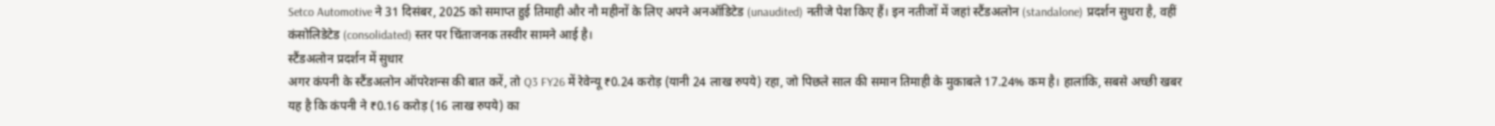Setco Automotive ने 31 दिसंबर, 2025 को समाप्त हुई तिमाही और नौ महीनों के लिए अपने अनऑडिटेड (unaudited) नतीजे पेश किए हैं। इन नतीजों में जहां स्टैंडअलोन (standalone) प्रदर्शन सुधरा है, वहीं कंसोलिडेटेड (consolidated) स्तर पर चिंताजनक तस्वीर सामने आई है।
स्टैंडअलोन प्रदर्शन में सुधार
अगर कंपनी के स्टैंडअलोन ऑपरेशन्स की बात करें, तो Q3 FY26 में रेवेन्यू ₹0.24 करोड़ (यानी 24 लाख रुपये) रहा, जो पिछले साल की समान तिमाही के मुकाबले 17.24% कम है। हालांकि, सबसे अच्छी खबर यह है कि कंपनी ने ₹0.16 करोड़ (16 लाख रुपये) का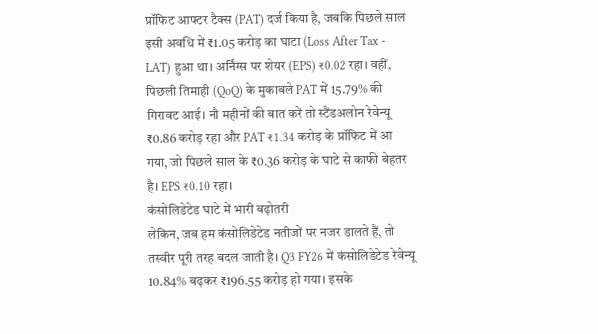प्रॉफिट आफ्टर टैक्स (PAT) दर्ज किया है, जबकि पिछले साल इसी अवधि में ₹1.05 करोड़ का घाटा (Loss After Tax - LAT) हुआ था। अर्निंग्स पर शेयर (EPS) ₹0.02 रहा। वहीं, पिछली तिमाही (QoQ) के मुकाबले PAT में 15.79% की गिरावट आई। नौ महीनों की बात करें तो स्टैंडअलोन रेवेन्यू ₹0.86 करोड़ रहा और PAT ₹1.34 करोड़ के प्रॉफिट में आ गया, जो पिछले साल के ₹0.36 करोड़ के घाटे से काफी बेहतर है। EPS ₹0.10 रहा।
कंसोलिडेटेड घाटे में भारी बढ़ोतरी
लेकिन, जब हम कंसोलिडेटेड नतीजों पर नजर डालते हैं, तो तस्वीर पूरी तरह बदल जाती है। Q3 FY26 में कंसोलिडेटेड रेवेन्यू 10.84% बढ़कर ₹196.55 करोड़ हो गया। इसके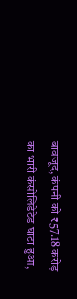बावजूद, कंपनी को ₹57.18 करोड़ का भारी कंसोलिडेटेड घाटा हुआ,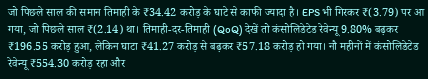जो पिछले साल की समान तिमाही के ₹34.42 करोड़ के घाटे से काफी ज्यादा है। EPS भी गिरकर ₹(3.79) पर आ गया, जो पिछले साल ₹(2.14) था। तिमाही-दर-तिमाही (QoQ) देखें तो कंसोलिडेटेड रेवेन्यू 9.80% बढ़कर ₹196.55 करोड़ हुआ, लेकिन घाटा ₹41.27 करोड़ से बढ़कर ₹57.18 करोड़ हो गया। नौ महीनों में कंसोलिडेटेड रेवेन्यू ₹554.30 करोड़ रहा और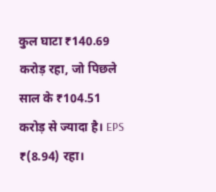कुल घाटा ₹140.69 करोड़ रहा, जो पिछले साल के ₹104.51 करोड़ से ज्यादा है। EPS ₹(8.94) रहा।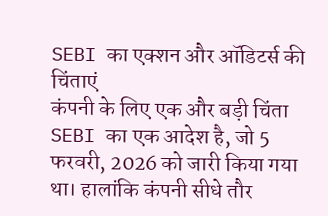SEBI का एक्शन और ऑडिटर्स की चिंताएं
कंपनी के लिए एक और बड़ी चिंता SEBI का एक आदेश है, जो 5 फरवरी, 2026 को जारी किया गया था। हालांकि कंपनी सीधे तौर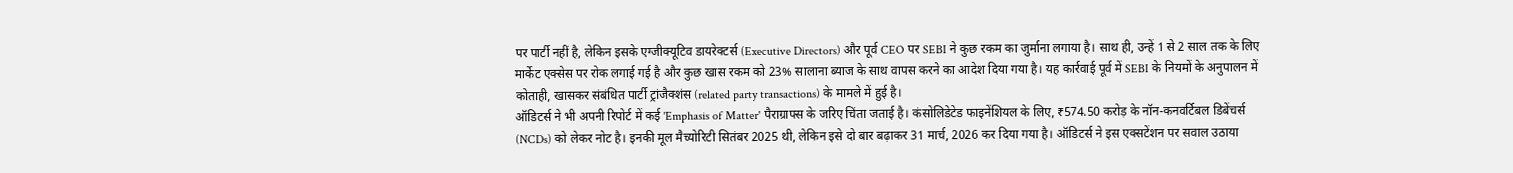पर पार्टी नहीं है, लेकिन इसके एग्जीक्यूटिव डायरेक्टर्स (Executive Directors) और पूर्व CEO पर SEBI ने कुछ रकम का जुर्माना लगाया है। साथ ही, उन्हें 1 से 2 साल तक के लिए मार्केट एक्सेस पर रोक लगाई गई है और कुछ खास रकम को 23% सालाना ब्याज के साथ वापस करने का आदेश दिया गया है। यह कार्रवाई पूर्व में SEBI के नियमों के अनुपालन में कोताही, खासकर संबंधित पार्टी ट्रांजैक्शंस (related party transactions) के मामले में हुई है।
ऑडिटर्स ने भी अपनी रिपोर्ट में कई 'Emphasis of Matter' पैराग्राफ्स के जरिए चिंता जताई है। कंसोलिडेटेड फाइनेंशियल के लिए, ₹574.50 करोड़ के नॉन-कनवर्टिबल डिबेंचर्स (NCDs) को लेकर नोट है। इनकी मूल मैच्योरिटी सितंबर 2025 थी, लेकिन इसे दो बार बढ़ाकर 31 मार्च, 2026 कर दिया गया है। ऑडिटर्स ने इस एक्सटेंशन पर सवाल उठाया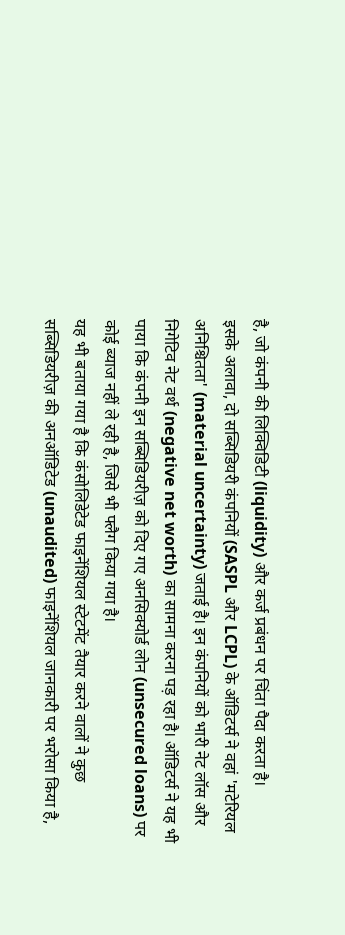है, जो कंपनी की लिक्विडिटी (liquidity) और कर्ज प्रबंधन पर चिंता पैदा करता है।
इसके अलावा, दो सब्सिडियरी कंपनियों (SASPL और LCPL) के ऑडिटर्स ने वहां 'मटेरियल अनिश्चितता' (material uncertainty) जताई है। इन कंपनियों को भारी नेट लॉस और निगेटिव नेट वर्थ (negative net worth) का सामना करना पड़ रहा है। ऑडिटर्स ने यह भी पाया कि कंपनी इन सब्सिडियरीज़ को दिए गए अनसिक्योर्ड लोन (unsecured loans) पर कोई ब्याज नहीं ले रही है, जिसे भी फ्लैग किया गया है।
यह भी बताया गया है कि कंसोलिडेटेड फाइनेंशियल स्टेटमेंट तैयार करने वालों ने कुछ सब्सिडियरीज़ की अनऑडिटेड (unaudited) फाइनेंशियल जानकारी पर भरोसा किया है,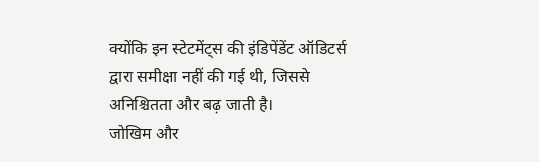क्योंकि इन स्टेटमेंट्स की इंडिपेंडेंट ऑडिटर्स द्वारा समीक्षा नहीं की गई थी, जिससे अनिश्चितता और बढ़ जाती है।
जोखिम और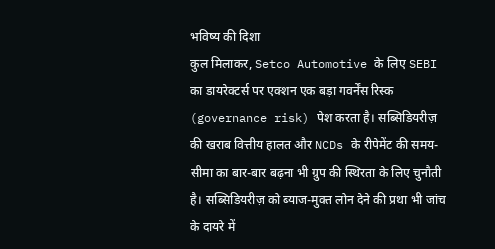भविष्य की दिशा
कुल मिलाकर, Setco Automotive के लिए SEBI का डायरेक्टर्स पर एक्शन एक बड़ा गवर्नेंस रिस्क (governance risk) पेश करता है। सब्सिडियरीज़ की खराब वित्तीय हालत और NCDs के रीपेमेंट की समय-सीमा का बार-बार बढ़ना भी ग्रुप की स्थिरता के लिए चुनौती है। सब्सिडियरीज़ को ब्याज-मुक्त लोन देने की प्रथा भी जांच के दायरे में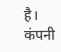है। कंपनी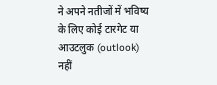ने अपने नतीजों में भविष्य के लिए कोई टारगेट या आउटलुक (outlook) नहीं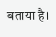बताया है।